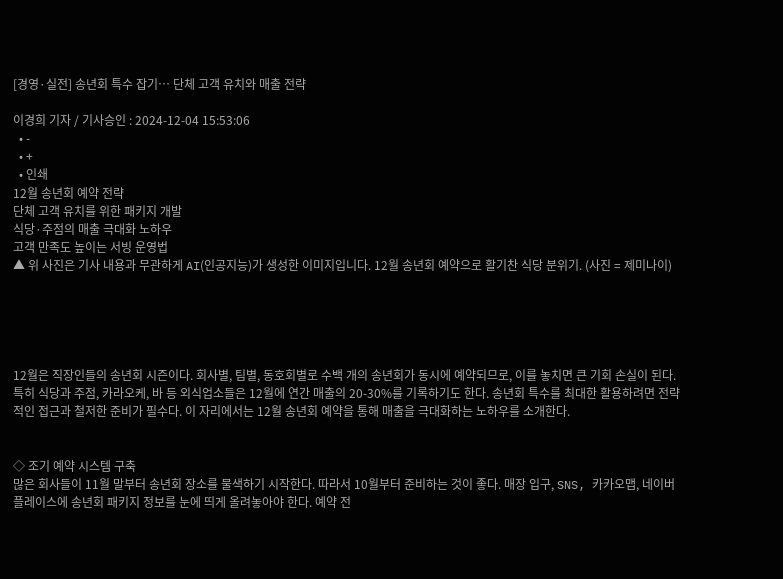[경영·실전] 송년회 특수 잡기… 단체 고객 유치와 매출 전략

이경희 기자 / 기사승인 : 2024-12-04 15:53:06
  • -
  • +
  • 인쇄
12월 송년회 예약 전략
단체 고객 유치를 위한 패키지 개발
식당·주점의 매출 극대화 노하우
고객 만족도 높이는 서빙 운영법
▲ 위 사진은 기사 내용과 무관하게 AI(인공지능)가 생성한 이미지입니다. 12월 송년회 예약으로 활기찬 식당 분위기. (사진 = 제미나이)





12월은 직장인들의 송년회 시즌이다. 회사별, 팀별, 동호회별로 수백 개의 송년회가 동시에 예약되므로, 이를 놓치면 큰 기회 손실이 된다. 특히 식당과 주점, 카라오케, 바 등 외식업소들은 12월에 연간 매출의 20-30%를 기록하기도 한다. 송년회 특수를 최대한 활용하려면 전략적인 접근과 철저한 준비가 필수다. 이 자리에서는 12월 송년회 예약을 통해 매출을 극대화하는 노하우를 소개한다.


◇ 조기 예약 시스템 구축
많은 회사들이 11월 말부터 송년회 장소를 물색하기 시작한다. 따라서 10월부터 준비하는 것이 좋다. 매장 입구, SNS, 카카오맵, 네이버 플레이스에 송년회 패키지 정보를 눈에 띄게 올려놓아야 한다. 예약 전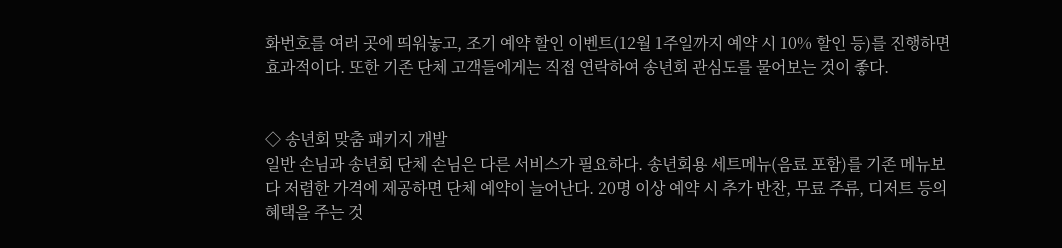화번호를 여러 곳에 띄워놓고, 조기 예약 할인 이벤트(12월 1주일까지 예약 시 10% 할인 등)를 진행하면 효과적이다. 또한 기존 단체 고객들에게는 직접 연락하여 송년회 관심도를 물어보는 것이 좋다.


◇ 송년회 맞춤 패키지 개발
일반 손님과 송년회 단체 손님은 다른 서비스가 필요하다. 송년회용 세트메뉴(음료 포함)를 기존 메뉴보다 저렴한 가격에 제공하면 단체 예약이 늘어난다. 20명 이상 예약 시 추가 반찬, 무료 주류, 디저트 등의 혜택을 주는 것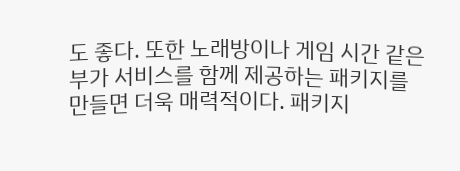도 좋다. 또한 노래방이나 게임 시간 같은 부가 서비스를 함께 제공하는 패키지를 만들면 더욱 매력적이다. 패키지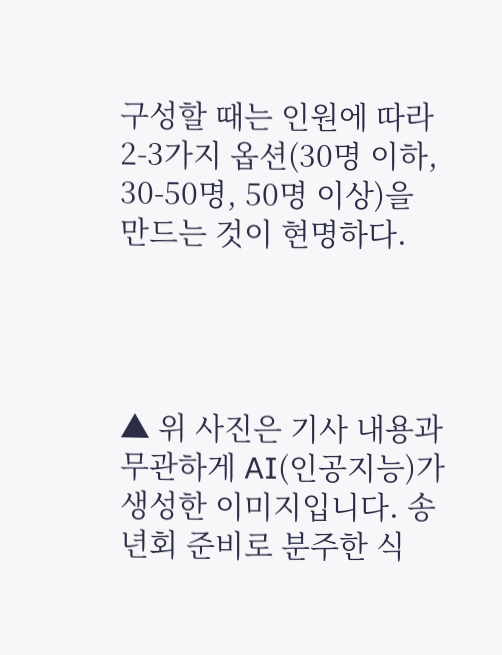구성할 때는 인원에 따라 2-3가지 옵션(30명 이하, 30-50명, 50명 이상)을 만드는 것이 현명하다.




▲ 위 사진은 기사 내용과 무관하게 AI(인공지능)가 생성한 이미지입니다. 송년회 준비로 분주한 식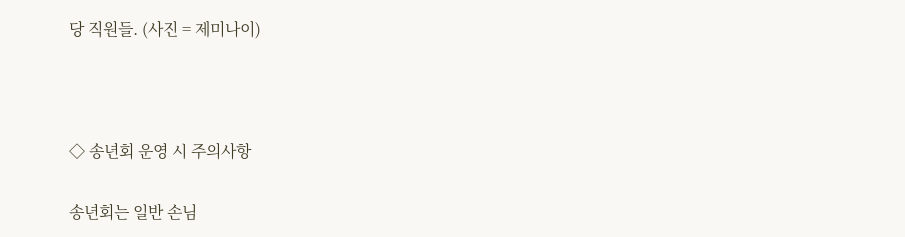당 직원들. (사진 = 제미나이)



◇ 송년회 운영 시 주의사항

송년회는 일반 손님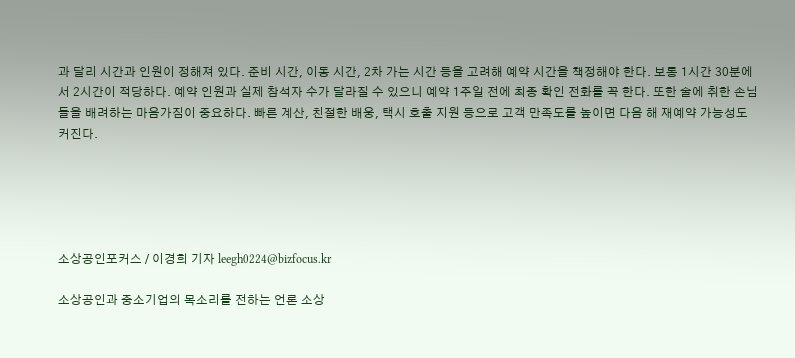과 달리 시간과 인원이 정해져 있다. 준비 시간, 이동 시간, 2차 가는 시간 등을 고려해 예약 시간을 책정해야 한다. 보통 1시간 30분에서 2시간이 적당하다. 예약 인원과 실제 참석자 수가 달라질 수 있으니 예약 1주일 전에 최종 확인 전화를 꼭 한다. 또한 술에 취한 손님들을 배려하는 마음가짐이 중요하다. 빠른 계산, 친절한 배웅, 택시 호출 지원 등으로 고객 만족도를 높이면 다음 해 재예약 가능성도 커진다.





소상공인포커스 / 이경희 기자 leegh0224@bizfocus.kr

소상공인과 중소기업의 목소리를 전하는 언론 소상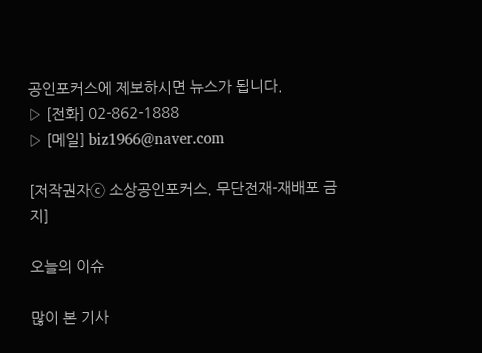공인포커스에 제보하시면 뉴스가 됩니다.
▷ [전화] 02-862-1888
▷ [메일] biz1966@naver.com

[저작권자ⓒ 소상공인포커스. 무단전재-재배포 금지]

오늘의 이슈

많이 본 기사